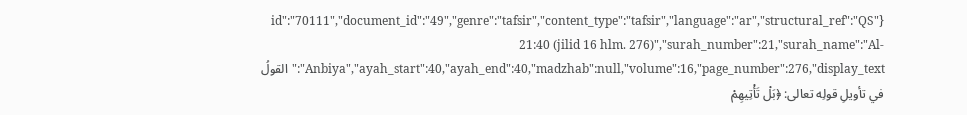{"id":"70111","document_id":"49","genre":"tafsir","content_type":"tafsir","language":"ar","structural_ref":"QS 21:40 (jilid 16 hlm. 276)","surah_number":21,"surah_name":"Al-Anbiya","ayah_start":40,"ayah_end":40,"madzhab":null,"volume":16,"page_number":276,"display_text":"القولُ في تأويلِ قولِه تعالى: ﴿بَلْ تَأْتِيهِمْ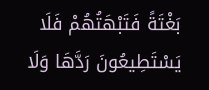بَغْتَةً فَتَبْهَتُهُمْ فَلَا يَسْتَطِيعُونَ رَدَّهَا وَلَا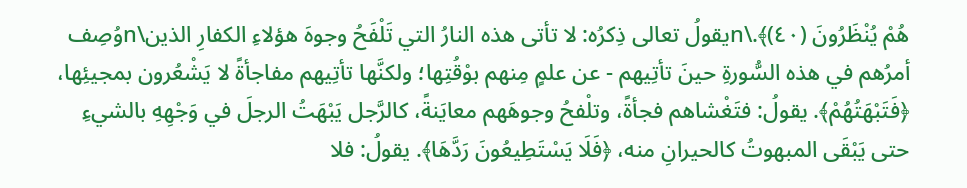هُمْ يُنْظَرُونَ (٤٠)﴾.\nيقولُ تعالى ذِكرُه: لا تأتى هذه النارُ التي تَلْفَحُ وجوهَ هؤلاءِ الكفارِ الذين\nوُصِف أمرُهم في هذه السُّورةِ حينَ تأتِيهم - عن علمٍ مِنهم بوْقُتِها؛ ولكنَّها تأتِيهم مفاجأةً لا يَشْعُرون بمجيئِها، ﴿فَتَبْهَتُهُمْ﴾. يقولُ: فتَغْشاهم فجأةً، وتلْفحُ وجوهَهم معايَنةً، كالرَّجل يَبْهَتُ الرجلَ في وَجْهِهِ بالشيءِ حتى يَبْقَى المبهوتُ كالحيرانِ منه، ﴿فَلَا يَسْتَطِيعُونَ رَدَّهَا﴾. يقولُ: فلا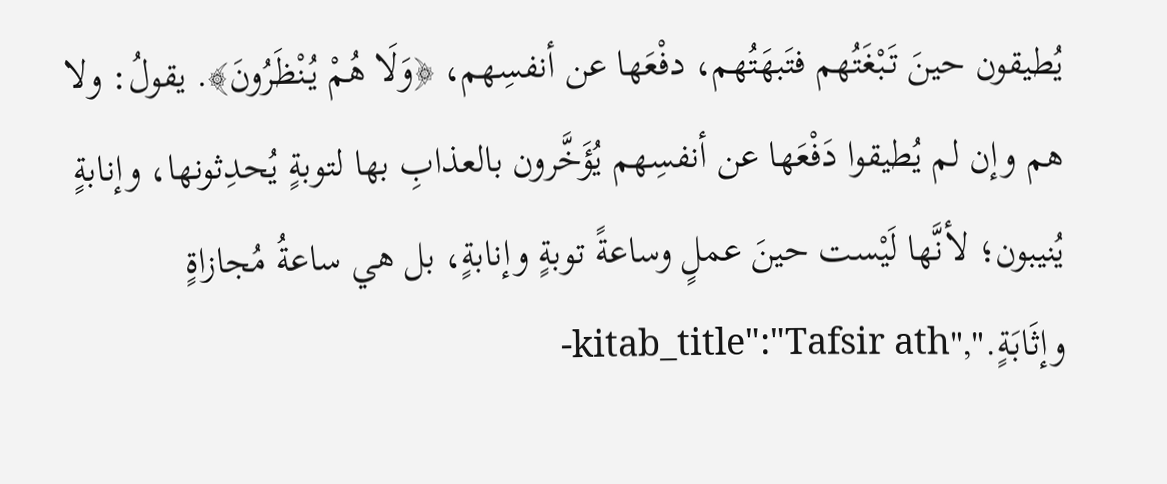يُطيقون حينَ تَبْغَتُهم فتَبهَتُهم، دفْعَها عن أنفسِهم، ﴿وَلَا هُمْ يُنْظَرُونَ﴾. يقولُ: ولا هم وإن لم يُطيقوا دَفْعَها عن أنفسِهم يُؤَخَّرون بالعذابِ بها لتوبةٍ يُحدِثونها، وإنابةٍ يُنيبون؛ لأنَّها لَيْست حينَ عملٍ وساعةً توبةٍ وإنابةٍ، بل هي ساعةُ مُجازاةٍ وإثَابَةٍ.","kitab_title":"Tafsir ath-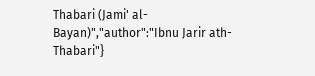Thabari (Jami' al-Bayan)","author":"Ibnu Jarir ath-Thabari"}